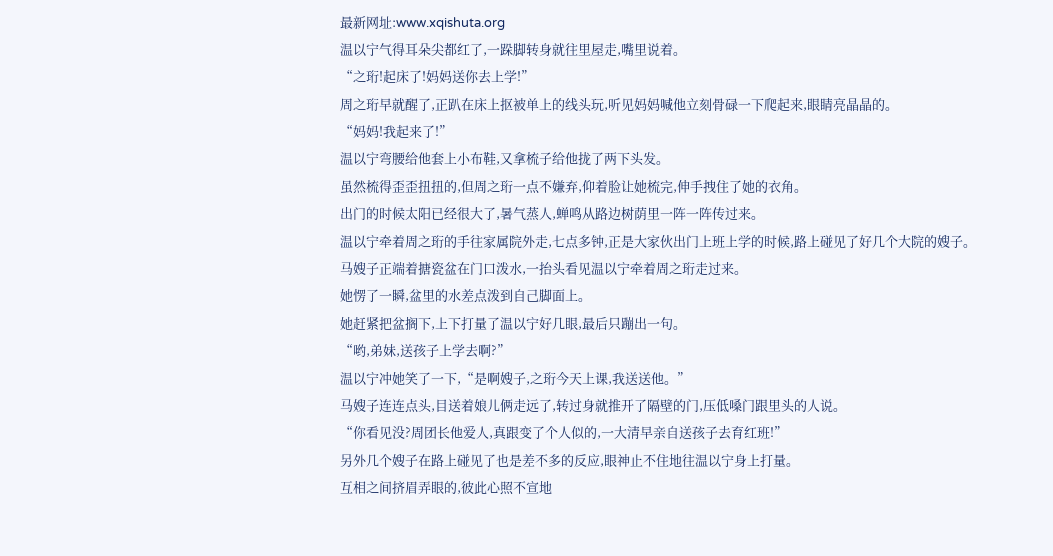最新网址:www.xqishuta.org
温以宁气得耳朵尖都红了,一跺脚转身就往里屋走,嘴里说着。
“之珩!起床了!妈妈送你去上学!”
周之珩早就醒了,正趴在床上抠被单上的线头玩,听见妈妈喊他立刻骨碌一下爬起来,眼睛亮晶晶的。
“妈妈!我起来了!”
温以宁弯腰给他套上小布鞋,又拿梳子给他拢了两下头发。
虽然梳得歪歪扭扭的,但周之珩一点不嫌弃,仰着脸让她梳完,伸手拽住了她的衣角。
出门的时候太阳已经很大了,暑气蒸人,蝉鸣从路边树荫里一阵一阵传过来。
温以宁牵着周之珩的手往家属院外走,七点多钟,正是大家伙出门上班上学的时候,路上碰见了好几个大院的嫂子。
马嫂子正端着搪瓷盆在门口泼水,一抬头看见温以宁牵着周之珩走过来。
她愣了一瞬,盆里的水差点泼到自己脚面上。
她赶紧把盆搁下,上下打量了温以宁好几眼,最后只蹦出一句。
“哟,弟妹,送孩子上学去啊?”
温以宁冲她笑了一下,“是啊嫂子,之珩今天上课,我送送他。”
马嫂子连连点头,目送着娘儿俩走远了,转过身就推开了隔壁的门,压低嗓门跟里头的人说。
“你看见没?周团长他爱人,真跟变了个人似的,一大清早亲自送孩子去育红班!”
另外几个嫂子在路上碰见了也是差不多的反应,眼神止不住地往温以宁身上打量。
互相之间挤眉弄眼的,彼此心照不宣地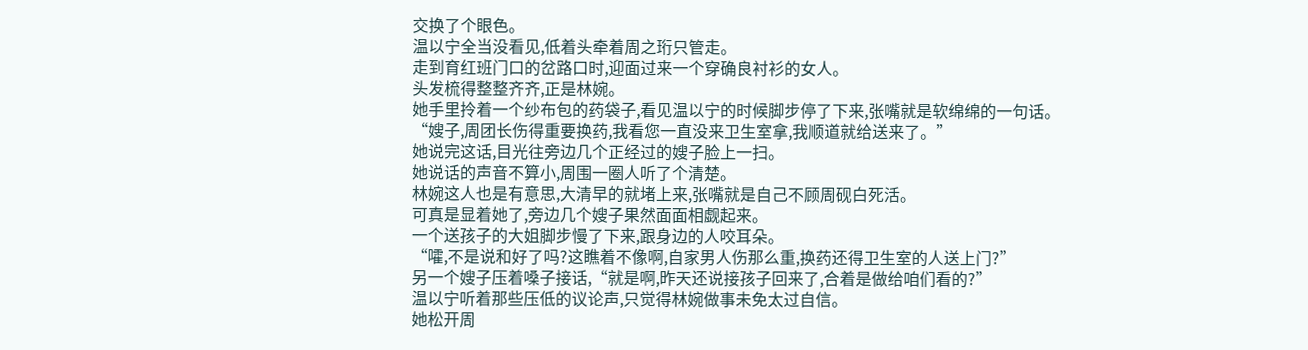交换了个眼色。
温以宁全当没看见,低着头牵着周之珩只管走。
走到育红班门口的岔路口时,迎面过来一个穿确良衬衫的女人。
头发梳得整整齐齐,正是林婉。
她手里拎着一个纱布包的药袋子,看见温以宁的时候脚步停了下来,张嘴就是软绵绵的一句话。
“嫂子,周团长伤得重要换药,我看您一直没来卫生室拿,我顺道就给送来了。”
她说完这话,目光往旁边几个正经过的嫂子脸上一扫。
她说话的声音不算小,周围一圈人听了个清楚。
林婉这人也是有意思,大清早的就堵上来,张嘴就是自己不顾周砚白死活。
可真是显着她了,旁边几个嫂子果然面面相觑起来。
一个送孩子的大姐脚步慢了下来,跟身边的人咬耳朵。
“嚯,不是说和好了吗?这瞧着不像啊,自家男人伤那么重,换药还得卫生室的人送上门?”
另一个嫂子压着嗓子接话,“就是啊,昨天还说接孩子回来了,合着是做给咱们看的?”
温以宁听着那些压低的议论声,只觉得林婉做事未免太过自信。
她松开周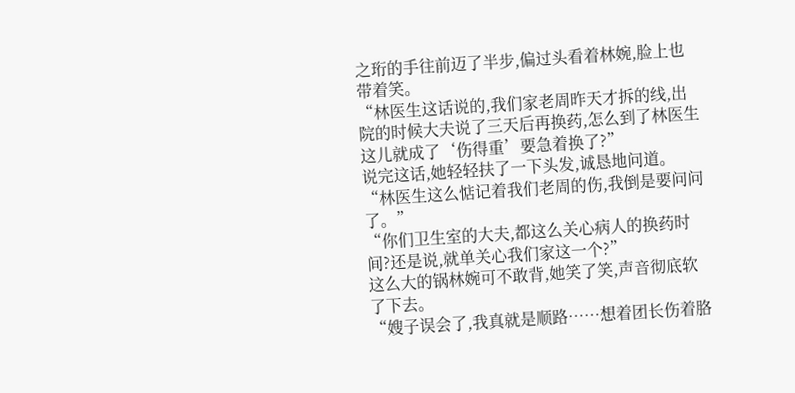之珩的手往前迈了半步,偏过头看着林婉,脸上也带着笑。
“林医生这话说的,我们家老周昨天才拆的线,出院的时候大夫说了三天后再换药,怎么到了林医生这儿就成了‘伤得重’要急着换了?”
说完这话,她轻轻扶了一下头发,诚恳地问道。
“林医生这么惦记着我们老周的伤,我倒是要问问了。”
“你们卫生室的大夫,都这么关心病人的换药时间?还是说,就单关心我们家这一个?”
这么大的锅林婉可不敢背,她笑了笑,声音彻底软了下去。
“嫂子误会了,我真就是顺路……想着团长伤着胳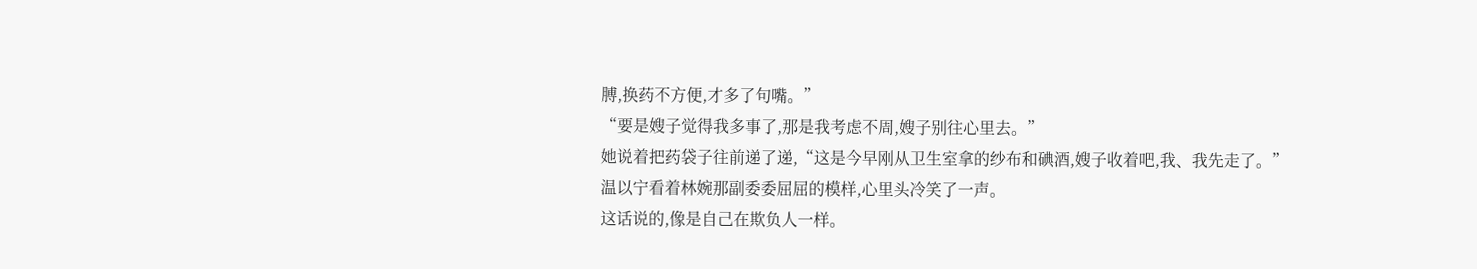膊,换药不方便,才多了句嘴。”
“要是嫂子觉得我多事了,那是我考虑不周,嫂子别往心里去。”
她说着把药袋子往前递了递,“这是今早刚从卫生室拿的纱布和碘酒,嫂子收着吧,我、我先走了。”
温以宁看着林婉那副委委屈屈的模样,心里头冷笑了一声。
这话说的,像是自己在欺负人一样。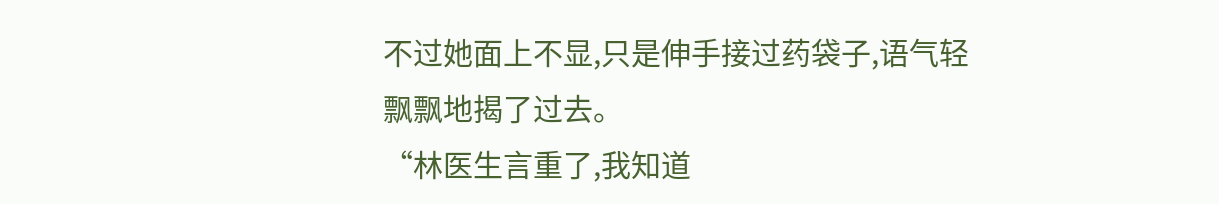不过她面上不显,只是伸手接过药袋子,语气轻飘飘地揭了过去。
“林医生言重了,我知道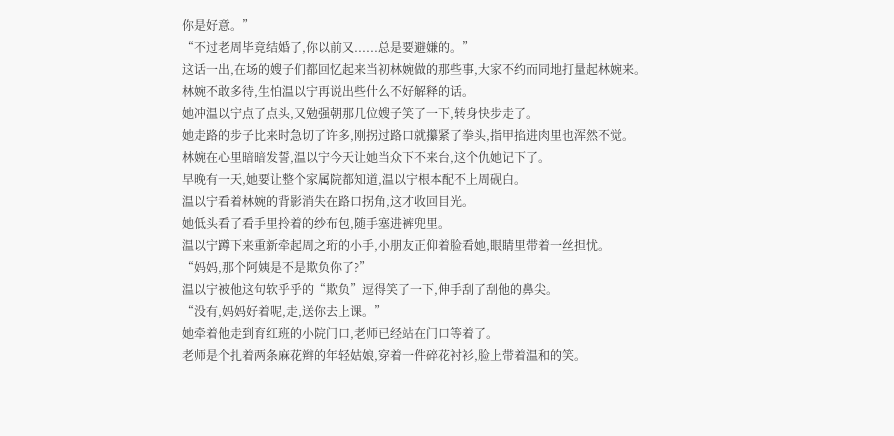你是好意。”
“不过老周毕竟结婚了,你以前又......总是要避嫌的。”
这话一出,在场的嫂子们都回忆起来当初林婉做的那些事,大家不约而同地打量起林婉来。
林婉不敢多待,生怕温以宁再说出些什么不好解释的话。
她冲温以宁点了点头,又勉强朝那几位嫂子笑了一下,转身快步走了。
她走路的步子比来时急切了许多,刚拐过路口就攥紧了拳头,指甲掐进肉里也浑然不觉。
林婉在心里暗暗发誓,温以宁今天让她当众下不来台,这个仇她记下了。
早晚有一天,她要让整个家属院都知道,温以宁根本配不上周砚白。
温以宁看着林婉的背影消失在路口拐角,这才收回目光。
她低头看了看手里拎着的纱布包,随手塞进裤兜里。
温以宁蹲下来重新牵起周之珩的小手,小朋友正仰着脸看她,眼睛里带着一丝担忧。
“妈妈,那个阿姨是不是欺负你了?”
温以宁被他这句软乎乎的“欺负”逗得笑了一下,伸手刮了刮他的鼻尖。
“没有,妈妈好着呢,走,送你去上课。”
她牵着他走到育红班的小院门口,老师已经站在门口等着了。
老师是个扎着两条麻花辫的年轻姑娘,穿着一件碎花衬衫,脸上带着温和的笑。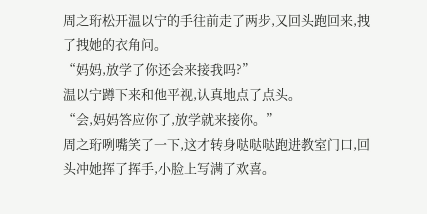周之珩松开温以宁的手往前走了两步,又回头跑回来,拽了拽她的衣角问。
“妈妈,放学了你还会来接我吗?”
温以宁蹲下来和他平视,认真地点了点头。
“会,妈妈答应你了,放学就来接你。”
周之珩咧嘴笑了一下,这才转身哒哒哒跑进教室门口,回头冲她挥了挥手,小脸上写满了欢喜。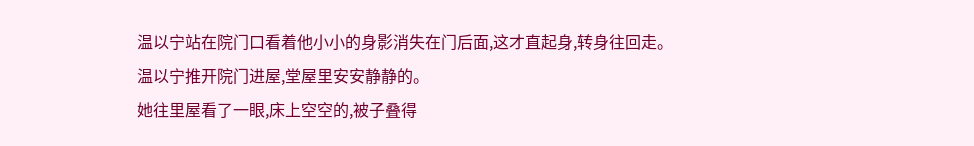温以宁站在院门口看着他小小的身影消失在门后面,这才直起身,转身往回走。
温以宁推开院门进屋,堂屋里安安静静的。
她往里屋看了一眼,床上空空的,被子叠得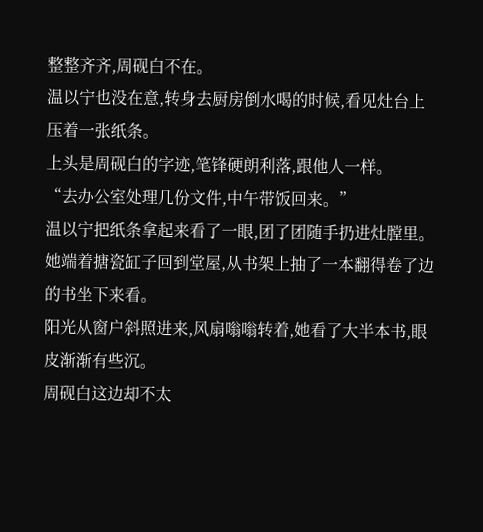整整齐齐,周砚白不在。
温以宁也没在意,转身去厨房倒水喝的时候,看见灶台上压着一张纸条。
上头是周砚白的字迹,笔锋硬朗利落,跟他人一样。
“去办公室处理几份文件,中午带饭回来。”
温以宁把纸条拿起来看了一眼,团了团随手扔进灶膛里。
她端着搪瓷缸子回到堂屋,从书架上抽了一本翻得卷了边的书坐下来看。
阳光从窗户斜照进来,风扇嗡嗡转着,她看了大半本书,眼皮渐渐有些沉。
周砚白这边却不太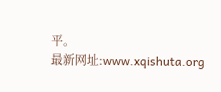平。
最新网址:www.xqishuta.org